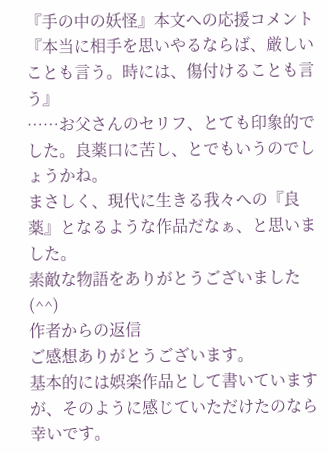『手の中の妖怪』本文への応援コメント
『本当に相手を思いやるならば、厳しいことも言う。時には、傷付けることも言う』
……お父さんのセリフ、とても印象的でした。良薬口に苦し、とでもいうのでしょうかね。
まさしく、現代に生きる我々への『良薬』となるような作品だなぁ、と思いました。
素敵な物語をありがとうございました(^^)
作者からの返信
ご感想ありがとうございます。
基本的には娯楽作品として書いていますが、そのように感じていただけたのなら幸いです。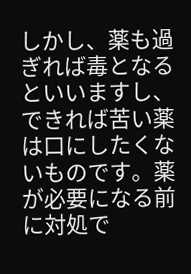しかし、薬も過ぎれば毒となるといいますし、できれば苦い薬は口にしたくないものです。薬が必要になる前に対処で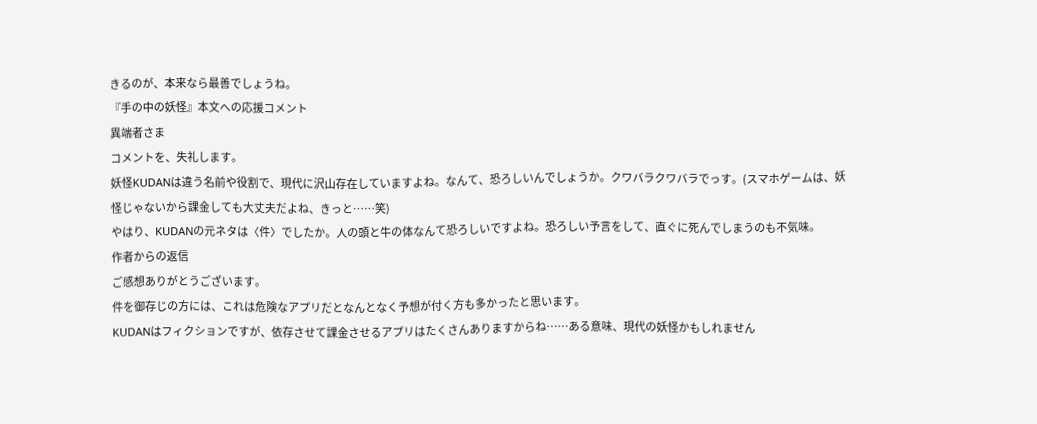きるのが、本来なら最善でしょうね。
『手の中の妖怪』本文への応援コメント
異端者さま
コメントを、失礼します。
妖怪KUDANは違う名前や役割で、現代に沢山存在していますよね。なんて、恐ろしいんでしょうか。クワバラクワバラでっす。(スマホゲームは、妖怪じゃないから課金しても大丈夫だよね、きっと……笑)
やはり、KUDANの元ネタは〈件〉でしたか。人の頭と牛の体なんて恐ろしいですよね。恐ろしい予言をして、直ぐに死んでしまうのも不気味。
作者からの返信
ご感想ありがとうございます。
件を御存じの方には、これは危険なアプリだとなんとなく予想が付く方も多かったと思います。
KUDANはフィクションですが、依存させて課金させるアプリはたくさんありますからね……ある意味、現代の妖怪かもしれません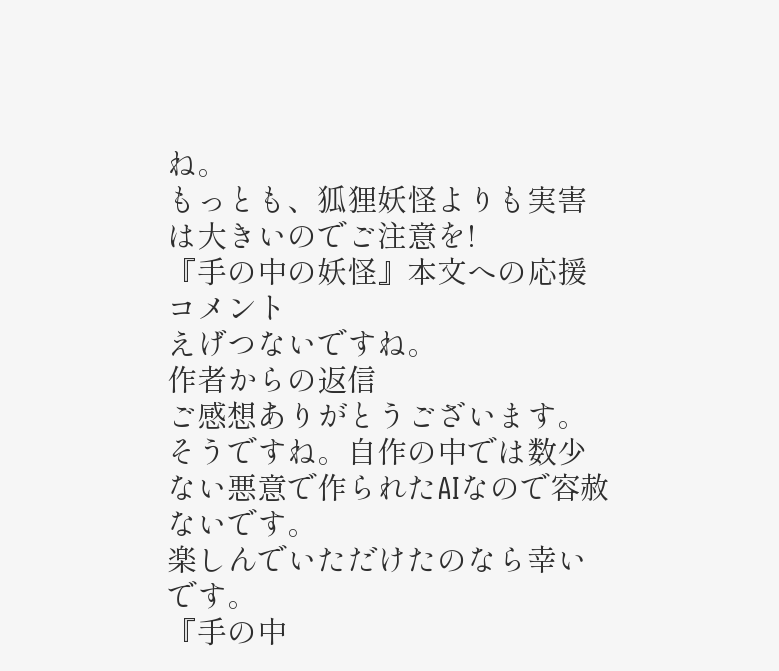ね。
もっとも、狐狸妖怪よりも実害は大きいのでご注意を!
『手の中の妖怪』本文への応援コメント
えげつないですね。
作者からの返信
ご感想ありがとうございます。
そうですね。自作の中では数少ない悪意で作られたAIなので容赦ないです。
楽しんでいただけたのなら幸いです。
『手の中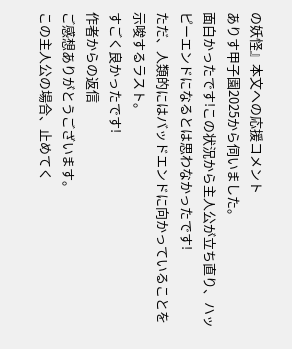の妖怪』本文への応援コメント
ありす甲子園2025から伺いました。
面白かったです!この状況から主人公が立ち直り、ハッピーエンドになるとは思わなかったです!
ただ、人類的にはバッドエンドに向かっていることを示唆するラスト。
すごく良かったです!
作者からの返信
ご感想ありがとうございます。
この主人公の場合、止めてく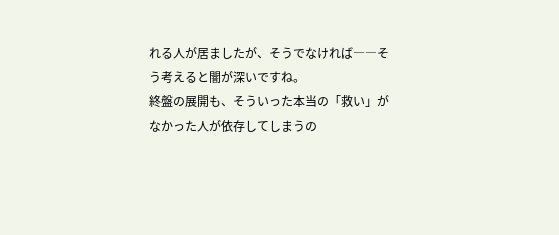れる人が居ましたが、そうでなければ――そう考えると闇が深いですね。
終盤の展開も、そういった本当の「救い」がなかった人が依存してしまうの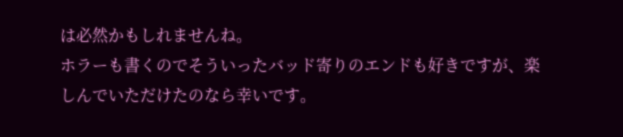は必然かもしれませんね。
ホラーも書くのでそういったバッド寄りのエンドも好きですが、楽しんでいただけたのなら幸いです。